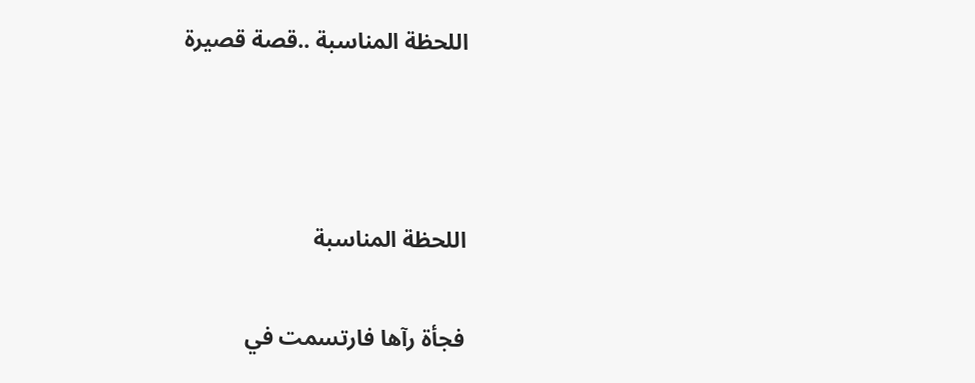اللحظة المناسبة ..قصة قصيرة



اللحظة المناسبة

فجأة رآها فارتسمت في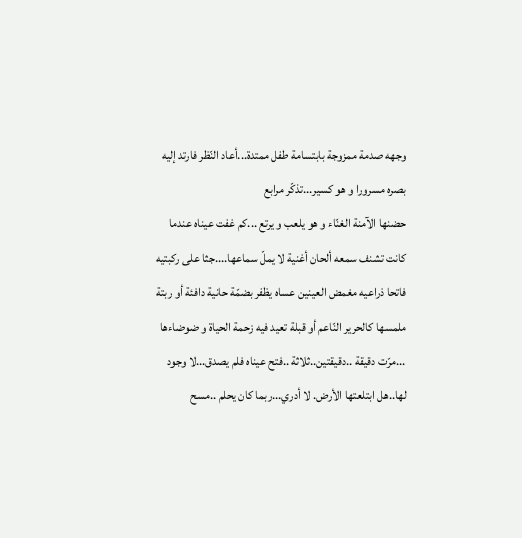وجهه صدمة ممزوجة بابتسامة طفل ممتدة...أعاد النّظر فارتد إليه بصره مسرورا و هو كسير...تذكّر مرابع
حضنها الآمنة الغنّاء و هو يلعب و يرتع ...كم غفت عيناه عندما كانت تشنف سمعه ألحان أغنية لا يملّ سماعها....جثا على ركبتيه فاتحا ذراعيه مغمض العينين عساه يظفر بضمّة حانية دافئة أو ربتة ملمسها كالحرير النّاعم أو قبلة تعيد فيه زحمة الحياة و ضوضاءها ...مرّت دقيقة ..دقيقتين..ثلاثة ..فتح عيناه فلم يصدق...لا وجود لها..هل ابتلعتها الأرض. لا أدري...ربما كان يحلم ..مسح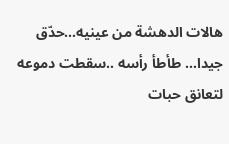هالات الدهشة من عينيه...حدّق جيدا... طأطأ رأسه ..سقطت دموعه لتعانق حبات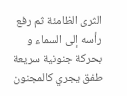الثرى الظامئة ثم رفع رأسه إلى السماء و بحركة جنونية سريعة طفق يجري كالمجنون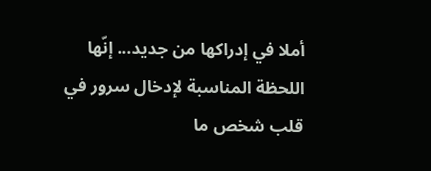أملا في إدراكها من جديد... إنّها اللحظة المناسبة لإدخال سرور في قلب شخص ما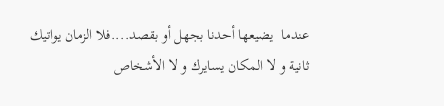عندما  يضيعها أحدنا بجهل أو بقصد....فلا الزمان يواتيك ثانية و لا المكان يسايرك و لا الأشخاص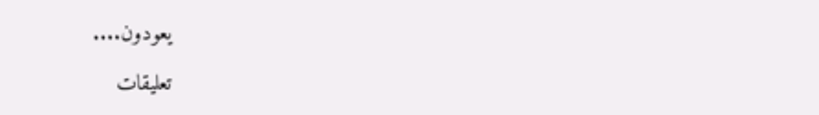يعودون....

تعليقات